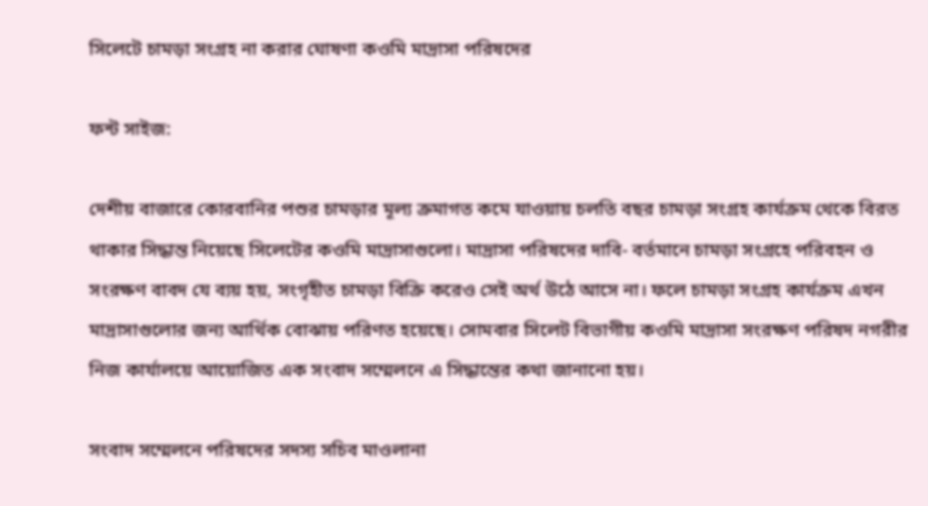সিলেটে চামড়া সংগ্রহ না করার ঘোষণা কওমি মাদ্রাসা পরিষদের

ফন্ট সাইজ:

দেশীয় বাজারে কোরবানির পশুর চামড়ার মূল্য ক্রমাগত কমে যাওয়ায় চলতি বছর চামড়া সংগ্রহ কার্যক্রম থেকে বিরত থাকার সিদ্ধান্ত নিয়েছে সিলেটের কওমি মাদ্রাসাগুলো। মাদ্রাসা পরিষদের দাবি- বর্তমানে চামড়া সংগ্রহে পরিবহন ও সংরক্ষণ বাবদ যে ব্যয় হয়, সংগৃহীত চামড়া বিক্রি করেও সেই অর্থ উঠে আসে না। ফলে চামড়া সংগ্রহ কার্যক্রম এখন মাদ্রাসাগুলোর জন্য আর্থিক বোঝায় পরিণত হয়েছে। সোমবার সিলেট বিভাগীয় কওমি মাদ্রাসা সংরক্ষণ পরিষদ নগরীর নিজ কার্যালয়ে আয়োজিত এক সংবাদ সম্মেলনে এ সিদ্ধান্তের কথা জানানো হয়।

সংবাদ সম্মেলনে পরিষদের সদস্য সচিব মাওলানা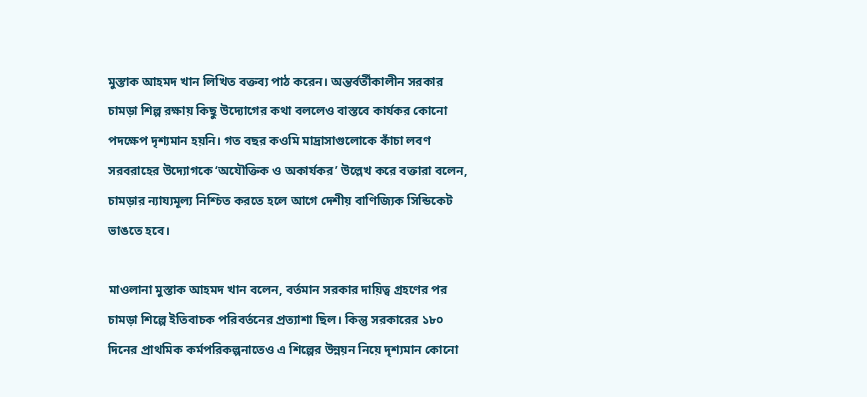মুস্তাক আহমদ খান লিখিত বক্তব্য পাঠ করেন। অন্তর্বর্তীকালীন সরকার চামড়া শিল্প রক্ষায় কিছু উদ্যোগের কথা বললেও বাস্তবে কার্যকর কোনো পদক্ষেপ দৃশ্যমান হয়নি। গত বছর কওমি মাদ্রাসাগুলোকে কাঁচা লবণ সরবরাহের উদ্যোগকে ‘অযৌক্তিক ও অকার্যকর’ উল্লেখ করে বক্তারা বলেন, চামড়ার ন্যায্যমূল্য নিশ্চিত করতে হলে আগে দেশীয় বাণিজ্যিক সিন্ডিকেট ভাঙতে হবে।

মাওলানা মুস্তাক আহমদ খান বলেন, বর্তমান সরকার দায়িত্ব গ্রহণের পর চামড়া শিল্পে ইতিবাচক পরিবর্তনের প্রত্যাশা ছিল। কিন্তু সরকারের ১৮০ দিনের প্রাথমিক কর্মপরিকল্পনাতেও এ শিল্পের উন্নয়ন নিয়ে দৃশ্যমান কোনো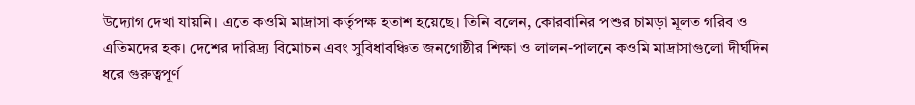উদ্যোগ দেখা যায়নি। এতে কওমি মাদ্রাসা কর্তৃপক্ষ হতাশ হয়েছে। তিনি বলেন, কোরবানির পশুর চামড়া মূলত গরিব ও এতিমদের হক। দেশের দারিদ্র্য বিমোচন এবং সুবিধাবঞ্চিত জনগোষ্ঠীর শিক্ষা ও লালন-পালনে কওমি মাদ্রাসাগুলো দীর্ঘদিন ধরে গুরুত্বপূর্ণ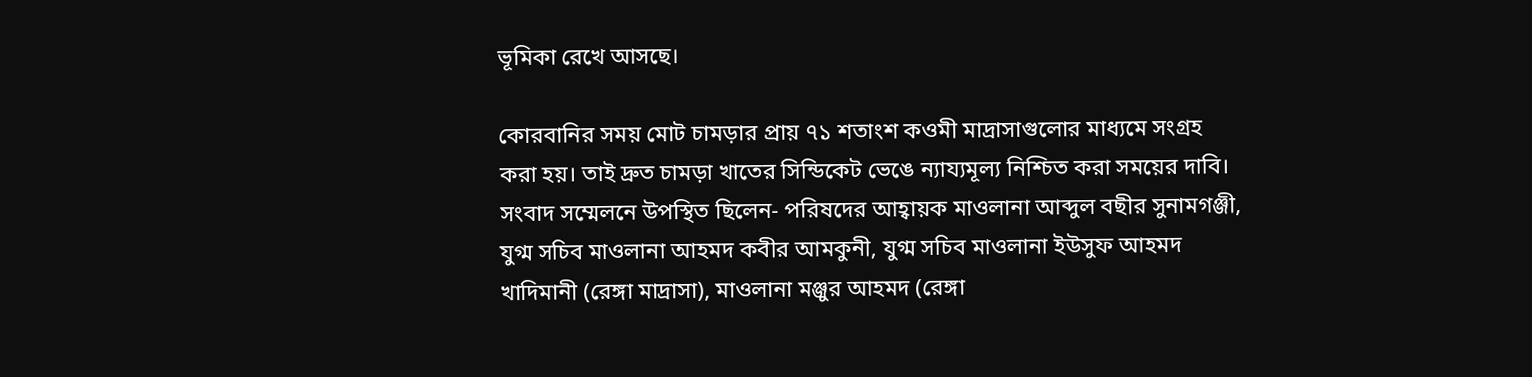ভূমিকা রেখে আসছে।

কোরবানির সময় মোট চামড়ার প্রায় ৭১ শতাংশ কওমী মাদ্রাসাগুলোর মাধ্যমে সংগ্রহ করা হয়। তাই দ্রুত চামড়া খাতের সিন্ডিকেট ভেঙে ন্যায্যমূল্য নিশ্চিত করা সময়ের দাবি। সংবাদ সম্মেলনে উপস্থিত ছিলেন- পরিষদের আহ্বায়ক মাওলানা আব্দুল বছীর সুনামগঞ্জী, যুগ্ম সচিব মাওলানা আহমদ কবীর আমকুনী, যুগ্ম সচিব মাওলানা ইউসুফ আহমদ খাদিমানী (রেঙ্গা মাদ্রাসা), মাওলানা মঞ্জুর আহমদ (রেঙ্গা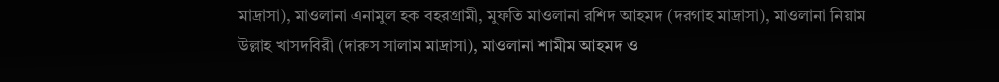মাদ্রাসা), মাওলানা এনামুল হক বহরগ্রামী, মুফতি মাওলানা রশিদ আহমদ (দরগাহ মাদ্রাসা), মাওলানা নিয়াম উল্লাহ খাসদবিরী (দারুস সালাম মাদ্রাসা), মাওলানা শামীম আহমদ ও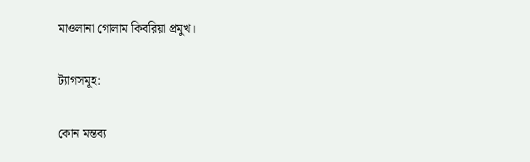মাওলানা গোলাম কিবরিয়া প্রমুখ।

ট্যাগসমূহ:

কোন মন্তব্য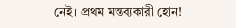নেই। প্রথম মন্তব্যকারী হোন!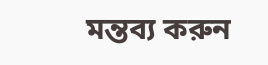মন্তব্য করুন